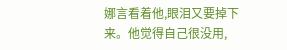娜言看着他,眼泪又要掉下来。他觉得自己很没用,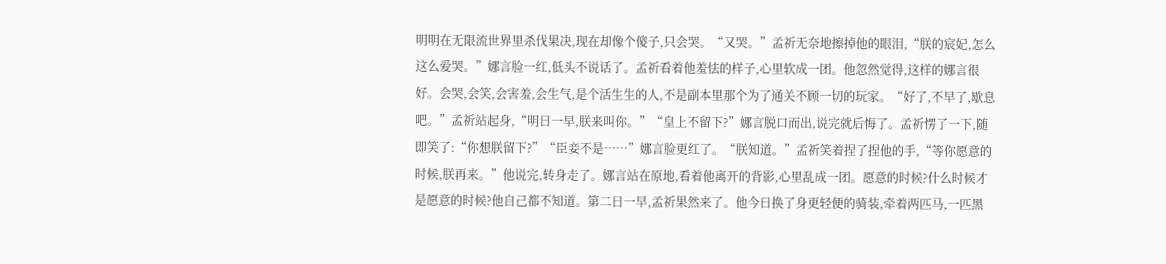明明在无限流世界里杀伐果决,现在却像个傻子,只会哭。“又哭。”孟祈无奈地擦掉他的眼泪,“朕的宸妃,怎么这么爱哭。”娜言脸一红,低头不说话了。孟祈看着他羞怯的样子,心里软成一团。他忽然觉得,这样的娜言很好。会哭,会笑,会害羞,会生气,是个活生生的人,不是副本里那个为了通关不顾一切的玩家。“好了,不早了,歇息吧。”孟祈站起身,“明日一早,朕来叫你。”“皇上不留下?”娜言脱口而出,说完就后悔了。孟祈愣了一下,随即笑了:“你想朕留下?”“臣妾不是……”娜言脸更红了。“朕知道。”孟祈笑着捏了捏他的手,“等你愿意的时候,朕再来。”他说完,转身走了。娜言站在原地,看着他离开的背影,心里乱成一团。愿意的时候?什么时候才是愿意的时候?他自己都不知道。第二日一早,孟祈果然来了。他今日换了身更轻便的骑装,牵着两匹马,一匹黑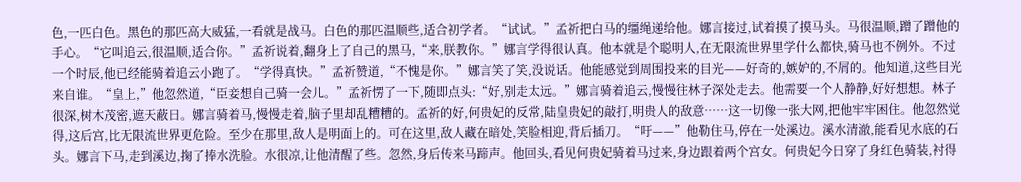色,一匹白色。黑色的那匹高大威猛,一看就是战马。白色的那匹温顺些,适合初学者。“试试。”孟祈把白马的缰绳递给他。娜言接过,试着摸了摸马头。马很温顺,蹭了蹭他的手心。“它叫追云,很温顺,适合你。”孟祈说着,翻身上了自己的黑马,“来,朕教你。”娜言学得很认真。他本就是个聪明人,在无限流世界里学什么都快,骑马也不例外。不过一个时辰,他已经能骑着追云小跑了。“学得真快。”孟祈赞道,“不愧是你。”娜言笑了笑,没说话。他能感觉到周围投来的目光——好奇的,嫉妒的,不屑的。他知道,这些目光来自谁。“皇上,”他忽然道,“臣妾想自己骑一会儿。”孟祈愣了一下,随即点头:“好,别走太远。”娜言骑着追云,慢慢往林子深处走去。他需要一个人静静,好好想想。林子很深,树木茂密,遮天蔽日。娜言骑着马,慢慢走着,脑子里却乱糟糟的。孟祈的好,何贵妃的反常,陆皇贵妃的敲打,明贵人的敌意……这一切像一张大网,把他牢牢困住。他忽然觉得,这后宫,比无限流世界更危险。至少在那里,敌人是明面上的。可在这里,敌人藏在暗处,笑脸相迎,背后插刀。“吁——”他勒住马,停在一处溪边。溪水清澈,能看见水底的石头。娜言下马,走到溪边,掬了捧水洗脸。水很凉,让他清醒了些。忽然,身后传来马蹄声。他回头,看见何贵妃骑着马过来,身边跟着两个宫女。何贵妃今日穿了身红色骑装,衬得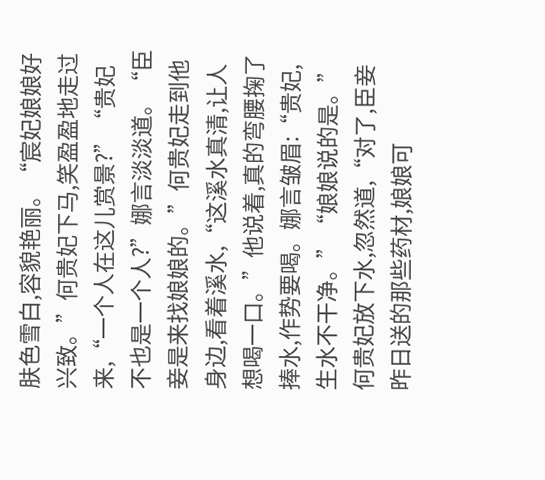肤色雪白,容貌艳丽。“宸妃娘娘好兴致。”何贵妃下马,笑盈盈地走过来,“一个人在这儿赏景?”“贵妃不也是一个人?”娜言淡淡道。“臣妾是来找娘娘的。”何贵妃走到他身边,看着溪水,“这溪水真清,让人想喝一口。”他说着,真的弯腰掬了捧水,作势要喝。娜言皱眉:“贵妃,生水不干净。”“娘娘说的是。”何贵妃放下水,忽然道,“对了,臣妾昨日送的那些药材,娘娘可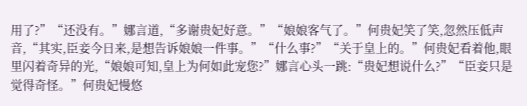用了?”“还没有。”娜言道,“多谢贵妃好意。”“娘娘客气了。”何贵妃笑了笑,忽然压低声音,“其实,臣妾今日来,是想告诉娘娘一件事。”“什么事?”“关于皇上的。”何贵妃看着他,眼里闪着奇异的光,“娘娘可知,皇上为何如此宠您?”娜言心头一跳:“贵妃想说什么?”“臣妾只是觉得奇怪。”何贵妃慢悠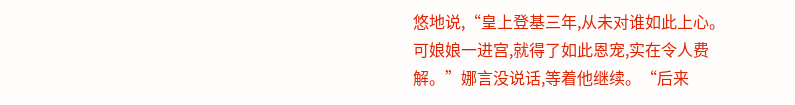悠地说,“皇上登基三年,从未对谁如此上心。可娘娘一进宫,就得了如此恩宠,实在令人费解。”娜言没说话,等着他继续。“后来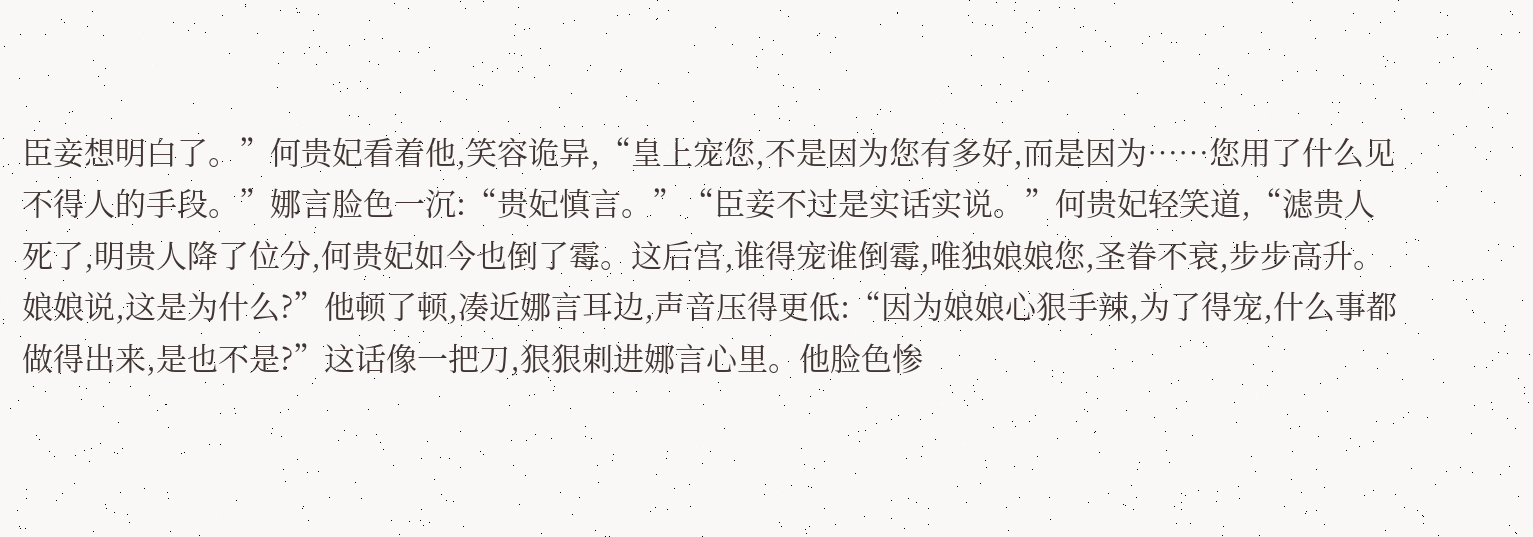臣妾想明白了。”何贵妃看着他,笑容诡异,“皇上宠您,不是因为您有多好,而是因为……您用了什么见不得人的手段。”娜言脸色一沉:“贵妃慎言。”“臣妾不过是实话实说。”何贵妃轻笑道,“滤贵人死了,明贵人降了位分,何贵妃如今也倒了霉。这后宫,谁得宠谁倒霉,唯独娘娘您,圣眷不衰,步步高升。娘娘说,这是为什么?”他顿了顿,凑近娜言耳边,声音压得更低:“因为娘娘心狠手辣,为了得宠,什么事都做得出来,是也不是?”这话像一把刀,狠狠刺进娜言心里。他脸色惨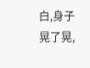白,身子晃了晃,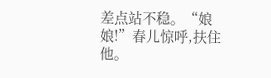差点站不稳。“娘娘!”春儿惊呼,扶住他。